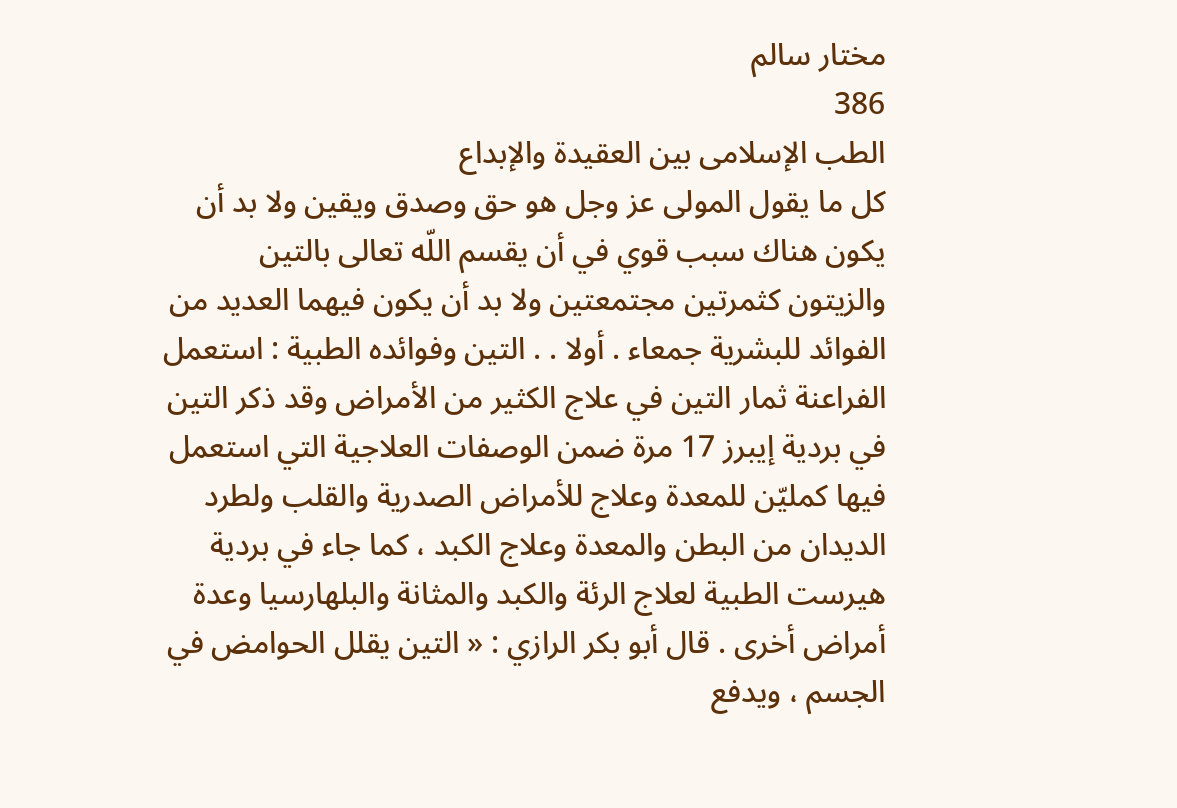مختار سالم
386
الطب الإسلامى بين العقيدة والإبداع
كل ما يقول المولى عز وجل هو حق وصدق ويقين ولا بد أن يكون هناك سبب قوي في أن يقسم اللّه تعالى بالتين والزيتون كثمرتين مجتمعتين ولا بد أن يكون فيهما العديد من الفوائد للبشرية جمعاء . أولا . . التين وفوائده الطبية : استعمل الفراعنة ثمار التين في علاج الكثير من الأمراض وقد ذكر التين في بردية إيبرز 17 مرة ضمن الوصفات العلاجية التي استعمل فيها كمليّن للمعدة وعلاج للأمراض الصدرية والقلب ولطرد الديدان من البطن والمعدة وعلاج الكبد ، كما جاء في بردية هيرست الطبية لعلاج الرئة والكبد والمثانة والبلهارسيا وعدة أمراض أخرى . قال أبو بكر الرازي : « التين يقلل الحوامض في الجسم ، ويدفع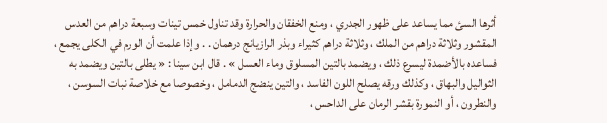أثرها السئ مما يساعد على ظهور الجدري ، ومنع الخفقان والحرارة وقد تناول خمس تينات وسبعة دراهم من العدس المقشور وثلاثة دراهم من الملك ، وثلاثة دراهم كثيراء وبذر الرازيانج درهمان . . وإذا علمت أن الورم في الكلى يجمع ، فساعده بالأضمدة ليسرع ذلك ، ويضمد بالتين المسلوق وماء العسل » . قال ابن سينا : « يطلى بالتين ويضمد به الثواليل والبهاق ، وكذلك ورقه يصلح اللون الفاسد ، والتين ينضج الدمامل ، وخصوصا مع خلاصة نبات السوسن ، والنطرون ، أو النمورة بقشر الرمان على الداحس ،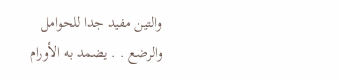والتين مفيد جدا للحوامل والرضع . . يضمد به الأورام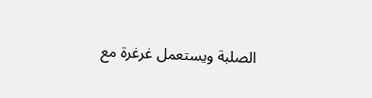الصلبة ويستعمل غرغرة مع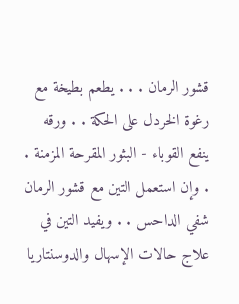قشور الرمان . . . يطعم بطيخة مع رغوة الخردل على الحكة . . ورقه ينفع القوباء - البثور المقرحة المزمنة . . وإن استعمل التين مع قشور الرمان شفي الداحس . . ويفيد التين في علاج حالات الإسهال والدوسنتاريا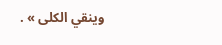وينقي الكلى » .